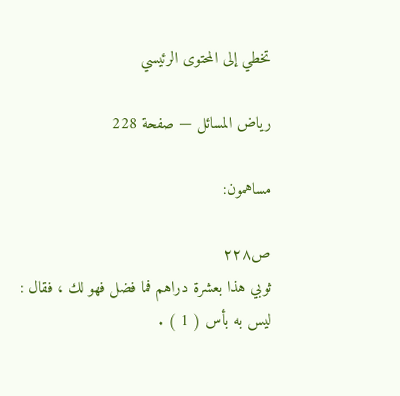تخطي إلى المحتوى الرئيسي

رياض المسائل — صفحة 228

مساهمون:

ص٢٢٨
ثوبي هذا بعشرة دراهم فما فضل فهو لك ، فقال : ليس به بأس ( 1 ) .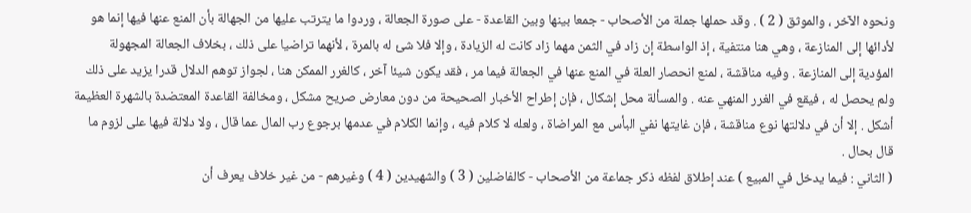ونحوه الآخر ، والموثق ( 2 ) . وقد حملها جملة من الأصحاب - جمعا بينها وبين القاعدة - على صورة الجعالة ، وردوا ما يترتب عليها من الجهالة بأن المنع عنها فيها إنما هو لأدائها إلى المنازعة ، وهي هنا منتفية ، إذ الواسطة إن زاد في الثمن مهما زاد كانت له الزيادة ، وإلا فلا شئ له بالمرة ، لأنهما تراضيا على ذلك ، بخلاف الجعالة المجهولة المؤدية إلى المنازعة . وفيه مناقشة ، لمنع انحصار العلة في المنع عنها في الجعالة فيما مر ، فقد يكون شيئا آخر ، كالغرر الممكن هنا ، لجواز توهم الدلال قدرا يزيد على ذلك ولم يحصل له ، فيقع في الغرر المنهي عنه . والمسألة محل إشكال ، فإن إطراح الأخبار الصحيحة من دون معارض صريح مشكل ، ومخالفة القاعدة المعتضدة بالشهرة العظيمة أشكل . إلا أن في دلالتها نوع مناقشة ، فإن غايتها نفي البأس مع المراضاة ، ولعله لا كلام فيه ، وإنما الكلام في عدمها برجوع رب المال عما قال ، ولا دلالة فيها على لزوم ما قال بحال .
( الثاني : فيما يدخل في المبيع ) عند إطلاق لفظه ذكر جماعة من الأصحاب - كالفاضلين ( 3 ) والشهيدين ( 4 ) وغيرهم - من غير خلاف يعرف أن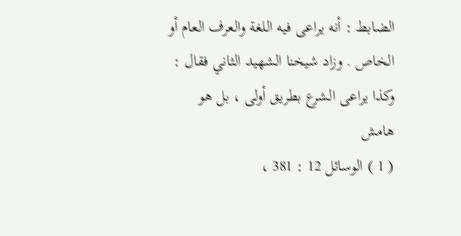الضابط : أنه يراعى فيه اللغة والعرف العام أو الخاص . وزاد شيخنا الشهيد الثاني فقال : وكذا يراعى الشرع بطريق أولى ، بل هو
هامش
( 1 ) الوسائل 12 : 381 ،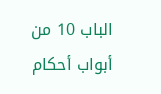الباب 10 من أبواب أحكام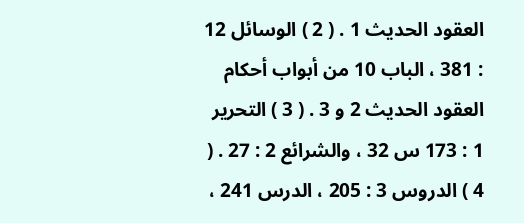العقود الحديث 1 . ( 2 ) الوسائل 12 : 381 ، الباب 10 من أبواب أحكام العقود الحديث 2 و 3 . ( 3 ) التحرير 1 : 173 س 32 ، والشرائع 2 : 27 . ( 4 ) الدروس 3 : 205 ، الدرس 241 ،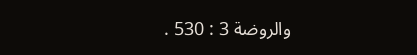والروضة 3 : 530 .